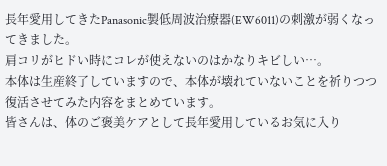長年愛用してきたPanasonic製低周波治療器(EW6011)の刺激が弱くなってきました。
肩コリがヒドい時にコレが使えないのはかなりキビしい…。
本体は生産終了していますので、本体が壊れていないことを祈りつつ復活させてみた内容をまとめています。
皆さんは、体のご褒美ケアとして長年愛用しているお気に入り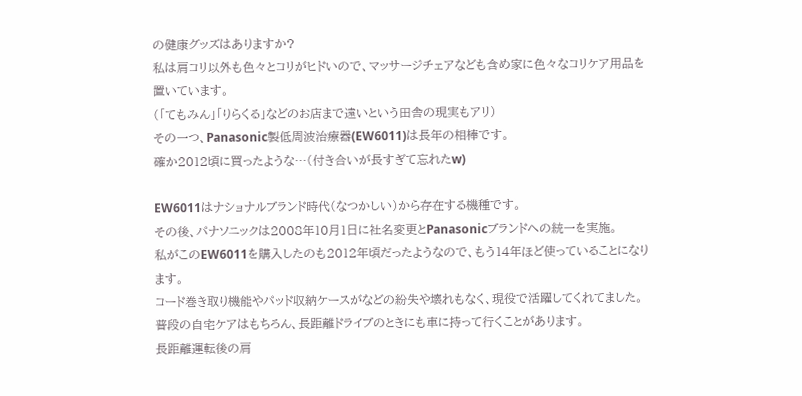の健康グッズはありますか?
私は肩コリ以外も色々とコリがヒドいので、マッサージチェアなども含め家に色々なコリケア用品を置いています。
(「てもみん」「りらくる」などのお店まで遠いという田舎の現実もアリ)
その一つ、Panasonic製低周波治療器(EW6011)は長年の相棒です。
確か2012頃に買ったような…(付き合いが長すぎて忘れたw)

EW6011はナショナルブランド時代(なつかしい)から存在する機種です。
その後、パナソニックは2008年10月1日に社名変更とPanasonicブランドへの統一を実施。
私がこのEW6011を購入したのも2012年頃だったようなので、もう14年ほど使っていることになります。
コード巻き取り機能やパッド収納ケースがなどの紛失や壊れもなく、現役で活躍してくれてました。
普段の自宅ケアはもちろん、長距離ドライブのときにも車に持って行くことがあります。
長距離運転後の肩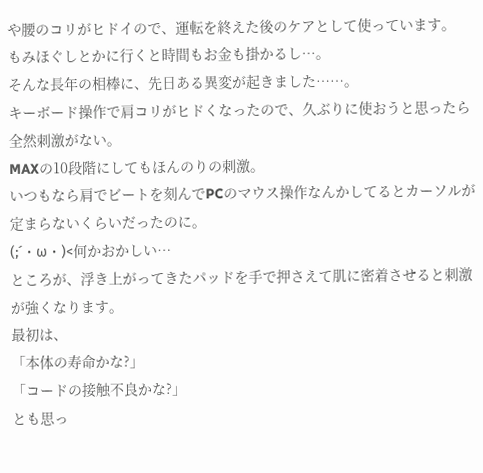や腰のコリがヒドイので、運転を終えた後のケアとして使っています。
もみほぐしとかに行くと時間もお金も掛かるし…。
そんな長年の相棒に、先日ある異変が起きました……。
キーボード操作で肩コリがヒドくなったので、久ぶりに使おうと思ったら全然刺激がない。
MAXの10段階にしてもほんのりの刺激。
いつもなら肩でビートを刻んでPCのマウス操作なんかしてるとカーソルが定まらないくらいだったのに。
(;´・ω・)<何かおかしい…
ところが、浮き上がってきたパッドを手で押さえて肌に密着させると刺激が強くなります。
最初は、
「本体の寿命かな?」
「コードの接触不良かな?」
とも思っ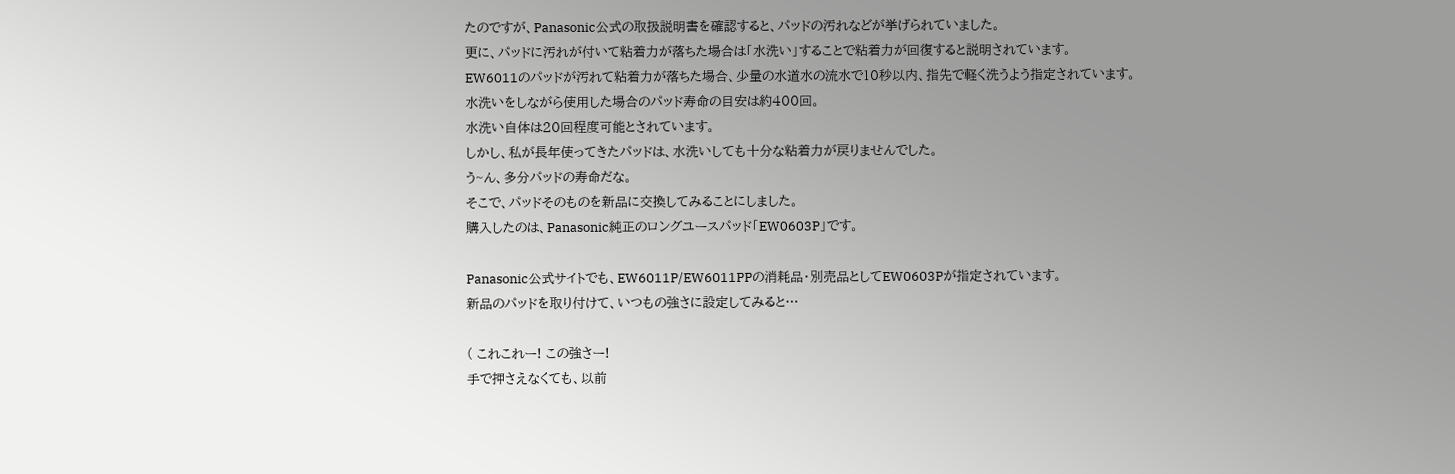たのですが、Panasonic公式の取扱説明書を確認すると、パッドの汚れなどが挙げられていました。
更に、パッドに汚れが付いて粘着力が落ちた場合は「水洗い」することで粘着力が回復すると説明されています。
EW6011のパッドが汚れて粘着力が落ちた場合、少量の水道水の流水で10秒以内、指先で軽く洗うよう指定されています。
水洗いをしながら使用した場合のパッド寿命の目安は約400回。
水洗い自体は20回程度可能とされています。
しかし、私が長年使ってきたパッドは、水洗いしても十分な粘着力が戻りませんでした。
う~ん、多分パッドの寿命だな。
そこで、パッドそのものを新品に交換してみることにしました。
購入したのは、Panasonic純正のロングユースパッド「EW0603P」です。

Panasonic公式サイトでも、EW6011P/EW6011PPの消耗品・別売品としてEW0603Pが指定されています。
新品のパッドを取り付けて、いつもの強さに設定してみると…

( これこれー! この強さー!
手で押さえなくても、以前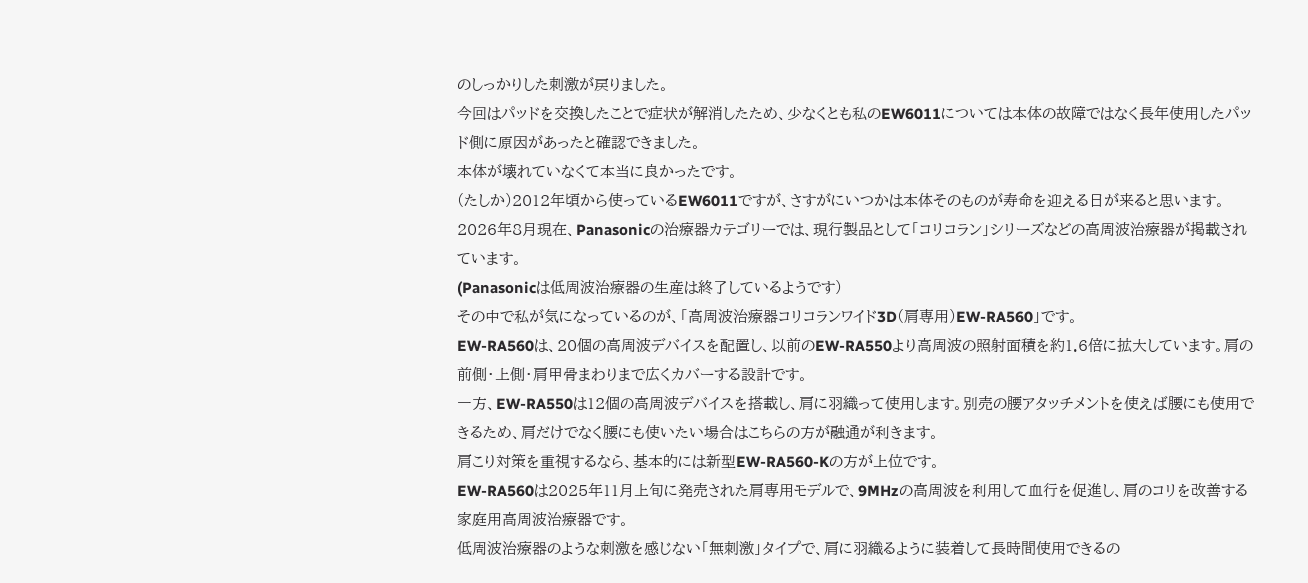のしっかりした刺激が戻りました。
今回はパッドを交換したことで症状が解消したため、少なくとも私のEW6011については本体の故障ではなく長年使用したパッド側に原因があったと確認できました。
本体が壊れていなくて本当に良かったです。
(たしか)2012年頃から使っているEW6011ですが、さすがにいつかは本体そのものが寿命を迎える日が来ると思います。
2026年8月現在、Panasonicの治療器カテゴリーでは、現行製品として「コリコラン」シリーズなどの高周波治療器が掲載されています。
(Panasonicは低周波治療器の生産は終了しているようです)
その中で私が気になっているのが、「高周波治療器コリコランワイド3D(肩専用)EW-RA560」です。
EW-RA560は、20個の高周波デバイスを配置し、以前のEW-RA550より高周波の照射面積を約1.6倍に拡大しています。肩の前側・上側・肩甲骨まわりまで広くカバーする設計です。
一方、EW-RA550は12個の高周波デバイスを搭載し、肩に羽織って使用します。別売の腰アタッチメントを使えば腰にも使用できるため、肩だけでなく腰にも使いたい場合はこちらの方が融通が利きます。
肩こり対策を重視するなら、基本的には新型EW-RA560-Kの方が上位です。
EW-RA560は2025年11月上旬に発売された肩専用モデルで、9MHzの高周波を利用して血行を促進し、肩のコリを改善する家庭用高周波治療器です。
低周波治療器のような刺激を感じない「無刺激」タイプで、肩に羽織るように装着して長時間使用できるの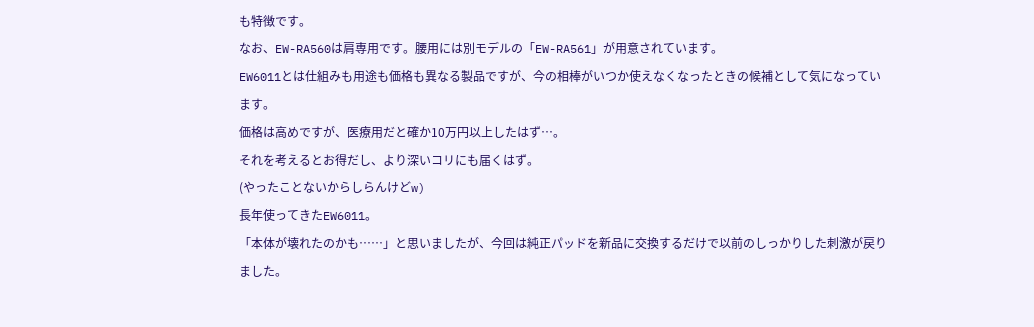も特徴です。
なお、EW-RA560は肩専用です。腰用には別モデルの「EW-RA561」が用意されています。
EW6011とは仕組みも用途も価格も異なる製品ですが、今の相棒がいつか使えなくなったときの候補として気になっています。
価格は高めですが、医療用だと確か10万円以上したはず…。
それを考えるとお得だし、より深いコリにも届くはず。
(やったことないからしらんけどw)
長年使ってきたEW6011。
「本体が壊れたのかも……」と思いましたが、今回は純正パッドを新品に交換するだけで以前のしっかりした刺激が戻りました。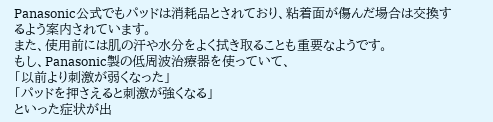Panasonic公式でもパッドは消耗品とされており、粘着面が傷んだ場合は交換するよう案内されています。
また、使用前には肌の汗や水分をよく拭き取ることも重要なようです。
もし、Panasonic製の低周波治療器を使っていて、
「以前より刺激が弱くなった」
「パッドを押さえると刺激が強くなる」
といった症状が出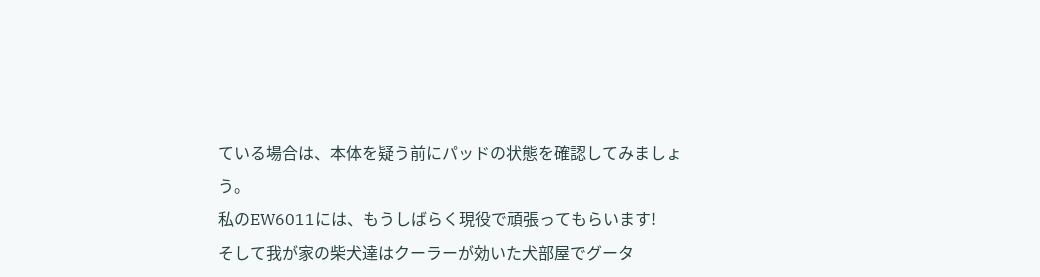ている場合は、本体を疑う前にパッドの状態を確認してみましょう。
私のEW6011には、もうしばらく現役で頑張ってもらいます!
そして我が家の柴犬達はクーラーが効いた犬部屋でグータ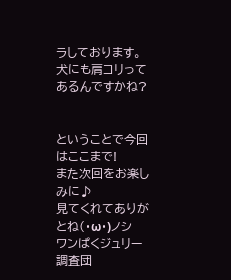ラしております。
犬にも肩コリってあるんですかね?


ということで今回はここまで!
また次回をお楽しみに♪
見てくれてありがとね(・ω・)ノシ
ワンぱくジュリー調査団